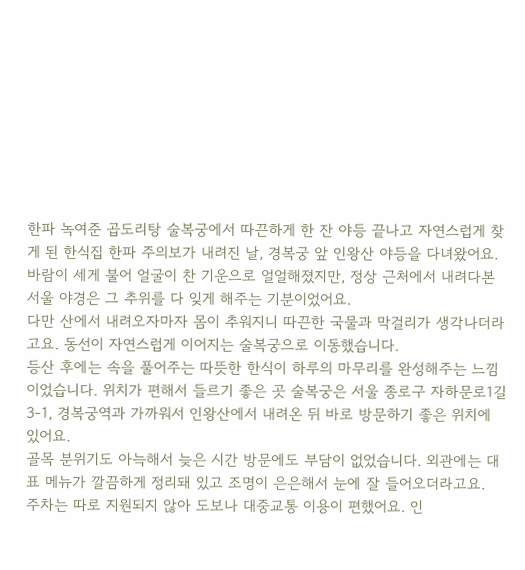한파 녹여준 곱도리탕 술복궁에서 따끈하게 한 잔 야등 끝나고 자연스럽게 찾게 된 한식집 한파 주의보가 내려진 날, 경복궁 앞 인왕산 야등을 다녀왔어요. 바람이 세게 불어 얼굴이 찬 기운으로 얼얼해졌지만, 정상 근처에서 내려다본 서울 야경은 그 추위를 다 잊게 해주는 기분이었어요.
다만 산에서 내려오자마자 몸이 추워지니 따끈한 국물과 막걸리가 생각나더라고요. 동선이 자연스럽게 이어지는 술복궁으로 이동했습니다.
등산 후에는 속을 풀어주는 따뜻한 한식이 하루의 마무리를 완성해주는 느낌이었습니다. 위치가 편해서 들르기 좋은 곳 술복궁은 서울 종로구 자하문로1길 3-1, 경복궁역과 가까워서 인왕산에서 내려온 뒤 바로 방문하기 좋은 위치에 있어요.
골목 분위기도 아늑해서 늦은 시간 방문에도 부담이 없었습니다. 외관에는 대표 메뉴가 깔끔하게 정리돼 있고 조명이 은은해서 눈에 잘 들어오더라고요.
주차는 따로 지원되지 않아 도보나 대중교통 이용이 편했어요. 인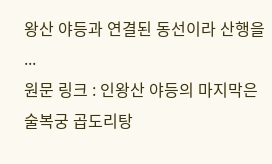왕산 야등과 연결된 동선이라 산행을 ...
원문 링크 : 인왕산 야등의 마지막은 술복궁 곱도리탕